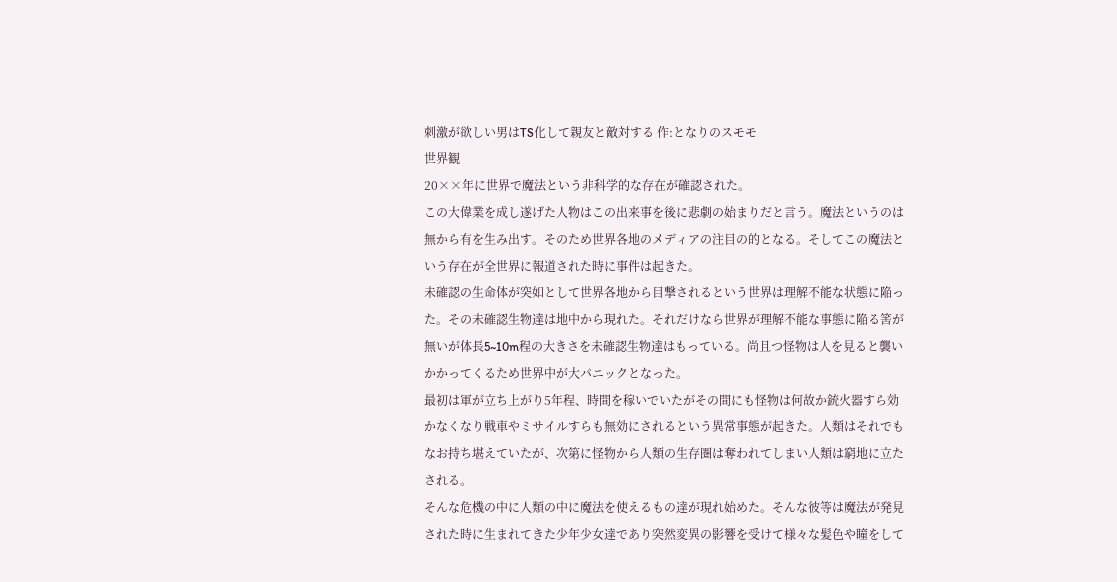刺激が欲しい男はTS化して親友と敵対する 作:となりのスモモ
世界観
20××年に世界で魔法という非科学的な存在が確認された。
この大偉業を成し遂げた人物はこの出来事を後に悲劇の始まりだと言う。魔法というのは無から有を生み出す。そのため世界各地のメディアの注目の的となる。そしてこの魔法という存在が全世界に報道された時に事件は起きた。
未確認の生命体が突如として世界各地から目撃されるという世界は理解不能な状態に陥った。その未確認生物達は地中から現れた。それだけなら世界が理解不能な事態に陥る筈が無いが体長5~10m程の大きさを未確認生物達はもっている。尚且つ怪物は人を見ると襲いかかってくるため世界中が大パニックとなった。
最初は軍が立ち上がり5年程、時間を稼いでいたがその間にも怪物は何故か銃火器すら効かなくなり戦車やミサイルすらも無効にされるという異常事態が起きた。人類はそれでもなお持ち堪えていたが、次第に怪物から人類の生存圏は奪われてしまい人類は窮地に立たされる。
そんな危機の中に人類の中に魔法を使えるもの達が現れ始めた。そんな彼等は魔法が発見された時に生まれてきた少年少女達であり突然変異の影響を受けて様々な髪色や瞳をして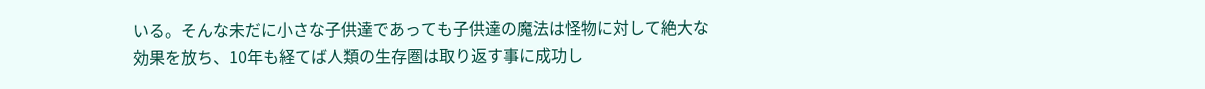いる。そんな未だに小さな子供達であっても子供達の魔法は怪物に対して絶大な効果を放ち、10年も経てば人類の生存圏は取り返す事に成功し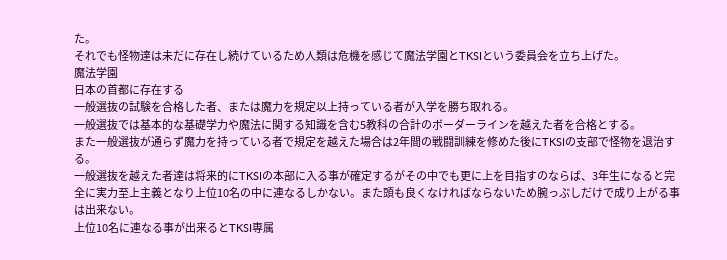た。
それでも怪物達は未だに存在し続けているため人類は危機を感じて魔法学園とTKSIという委員会を立ち上げた。
魔法学園
日本の首都に存在する
一般選抜の試験を合格した者、または魔力を規定以上持っている者が入学を勝ち取れる。
一般選抜では基本的な基礎学力や魔法に関する知識を含む5教科の合計のボーダーラインを越えた者を合格とする。
また一般選抜が通らず魔力を持っている者で規定を越えた場合は2年間の戦闘訓練を修めた後にTKSIの支部で怪物を退治する。
一般選抜を越えた者達は将来的にTKSIの本部に入る事が確定するがその中でも更に上を目指すのならば、3年生になると完全に実力至上主義となり上位10名の中に連なるしかない。また頭も良くなければならないため腕っぷしだけで成り上がる事は出来ない。
上位10名に連なる事が出来るとTKSI専属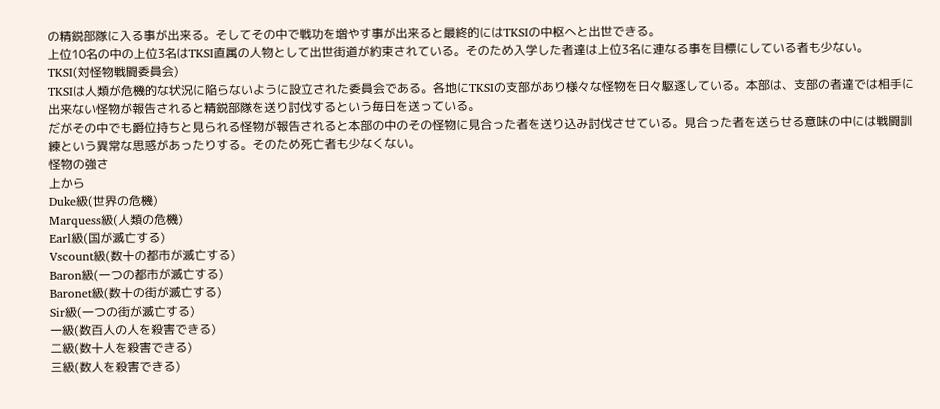の精鋭部隊に入る事が出来る。そしてその中で戦功を増やす事が出来ると最終的にはTKSIの中枢へと出世できる。
上位10名の中の上位3名はTKSI直属の人物として出世街道が約束されている。そのため入学した者達は上位3名に連なる事を目標にしている者も少ない。
TKSI(対怪物戦闘委員会)
TKSIは人類が危機的な状況に陥らないように設立された委員会である。各地にTKSIの支部があり様々な怪物を日々駆逐している。本部は、支部の者達では相手に出来ない怪物が報告されると精鋭部隊を送り討伐するという毎日を送っている。
だがその中でも爵位持ちと見られる怪物が報告されると本部の中のその怪物に見合った者を送り込み討伐させている。見合った者を送らせる意味の中には戦闘訓練という異常な思惑があったりする。そのため死亡者も少なくない。
怪物の強さ
上から
Duke級(世界の危機)
Marquess級(人類の危機)
Earl級(国が滅亡する)
Vscount級(数十の都市が滅亡する)
Baron級(一つの都市が滅亡する)
Baronet級(数十の街が滅亡する)
Sir級(一つの街が滅亡する)
一級(数百人の人を殺害できる)
二級(数十人を殺害できる)
三級(数人を殺害できる)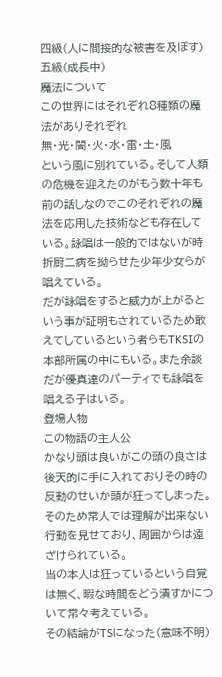四級(人に間接的な被害を及ぼす)
五級(成長中)
魔法について
この世界にはそれぞれ8種類の魔法がありそれぞれ
無・光・闇・火・水・雷・土・風
という風に別れている。そして人類の危機を迎えたのがもう数十年も前の話しなのでこのそれぞれの魔法を応用した技術なども存在している。詠唱は一般的ではないが時折厨二病を拗らせた少年少女らが唱えている。
だが詠唱をすると威力が上がるという事が証明もされているため敢えてしているという者らもTKSIの本部所属の中にもいる。また余談だが優真達のパーティでも詠唱を唱える子はいる。
登場人物
この物語の主人公
かなり頭は良いがこの頭の良さは後天的に手に入れておりその時の反動のせいか頭が狂ってしまった。
そのため常人では理解が出来ない行動を見せており、周囲からは遠ざけられている。
当の本人は狂っているという自覚は無く、暇な時間をどう潰すかについて常々考えている。
その結論がTSになった(意味不明)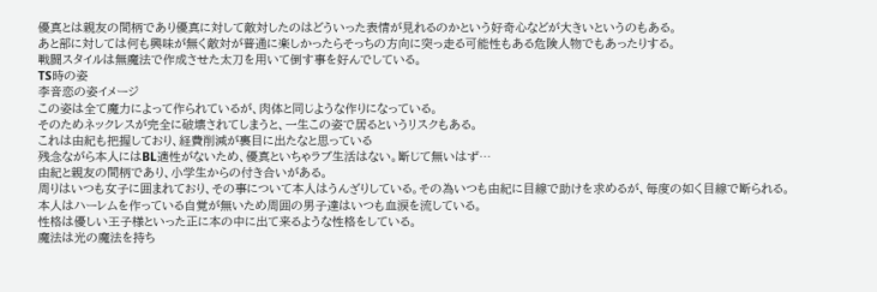優真とは親友の間柄であり優真に対して敵対したのはどういった表情が見れるのかという好奇心などが大きいというのもある。
あと部に対しては何も興味が無く敵対が普通に楽しかったらそっちの方向に突っ走る可能性もある危険人物でもあったりする。
戦闘スタイルは無魔法で作成させた太刀を用いて倒す事を好んでしている。
TS時の姿
李音恋の姿イメージ
この姿は全て魔力によって作られているが、肉体と同じような作りになっている。
そのためネックレスが完全に破壊されてしまうと、一生この姿で居るというリスクもある。
これは由紀も把握しており、経費削減が裏目に出たなと思っている
残念ながら本人にはBL適性がないため、優真といちゃラブ生活はない。断じて無いはず…
由紀と親友の間柄であり、小学生からの付き合いがある。
周りはいつも女子に囲まれており、その事について本人はうんざりしている。その為いつも由紀に目線で助けを求めるが、毎度の如く目線で断られる。
本人はハーレムを作っている自覚が無いため周囲の男子達はいつも血涙を流している。
性格は優しい王子様といった正に本の中に出て来るような性格をしている。
魔法は光の魔法を持ち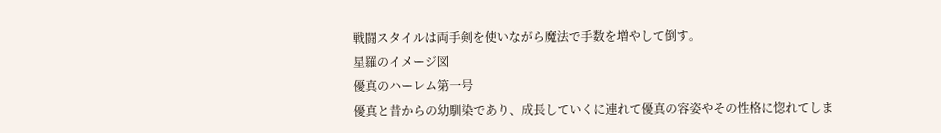戦闘スタイルは両手剣を使いながら魔法で手数を増やして倒す。
星羅のイメージ図
優真のハーレム第一号
優真と昔からの幼馴染であり、成長していくに連れて優真の容姿やその性格に惚れてしま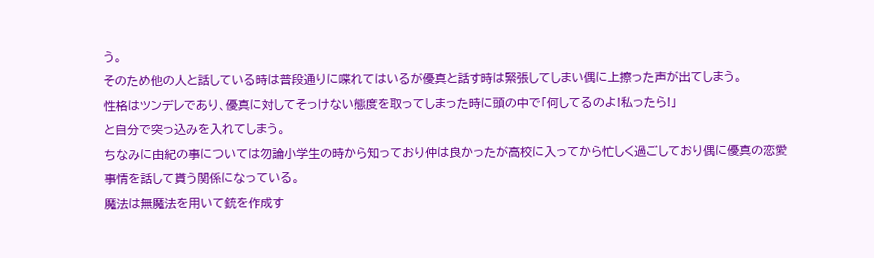う。
そのため他の人と話している時は普段通りに喋れてはいるが優真と話す時は緊張してしまい偶に上擦った声が出てしまう。
性格はツンデレであり、優真に対してそっけない態度を取ってしまった時に頭の中で「何してるのよ!私ったら!」
と自分で突っ込みを入れてしまう。
ちなみに由紀の事については勿論小学生の時から知っており仲は良かったが高校に入ってから忙しく過ごしており偶に優真の恋愛事情を話して貰う関係になっている。
魔法は無魔法を用いて銃を作成す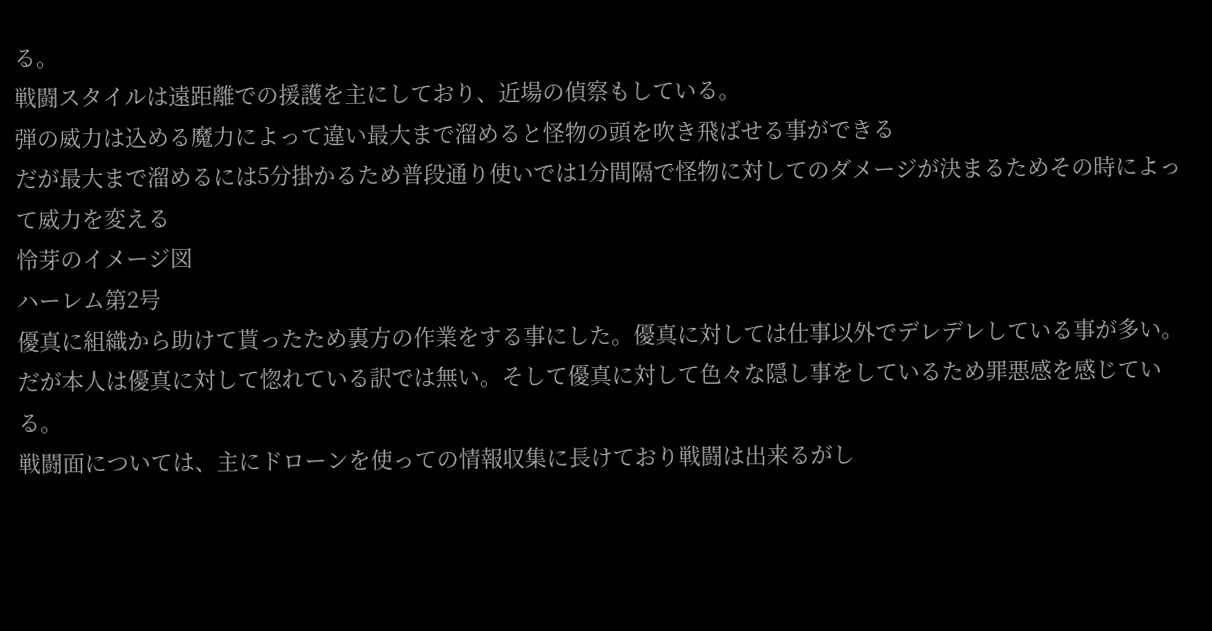る。
戦闘スタイルは遠距離での援護を主にしており、近場の偵察もしている。
弾の威力は込める魔力によって違い最大まで溜めると怪物の頭を吹き飛ばせる事ができる
だが最大まで溜めるには5分掛かるため普段通り使いでは1分間隔で怪物に対してのダメージが決まるためその時によって威力を変える
怜芽のイメージ図
ハーレム第2号
優真に組織から助けて貰ったため裏方の作業をする事にした。優真に対しては仕事以外でデレデレしている事が多い。
だが本人は優真に対して惚れている訳では無い。そして優真に対して色々な隠し事をしているため罪悪感を感じている。
戦闘面については、主にドローンを使っての情報収集に長けており戦闘は出来るがし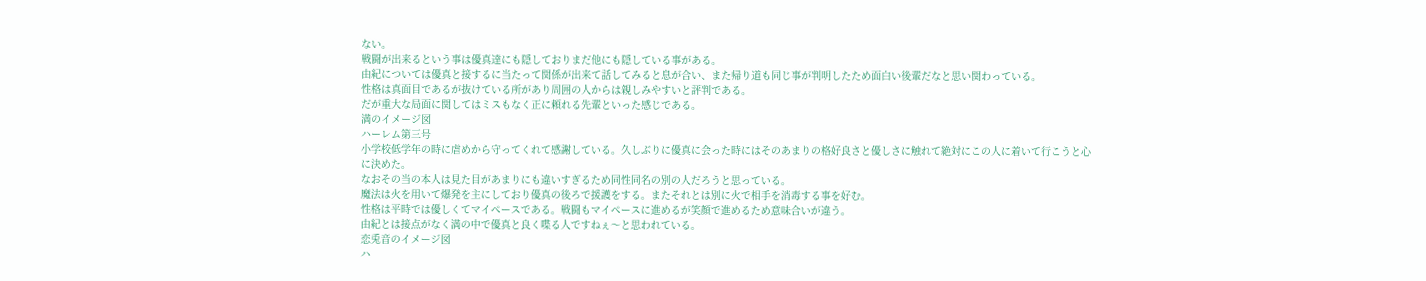ない。
戦闘が出来るという事は優真達にも隠しておりまだ他にも隠している事がある。
由紀については優真と接するに当たって関係が出来て話してみると息が合い、また帰り道も同じ事が判明したため面白い後輩だなと思い関わっている。
性格は真面目であるが抜けている所があり周囲の人からは親しみやすいと評判である。
だが重大な局面に関してはミスもなく正に頼れる先輩といった感じである。
満のイメージ図
ハーレム第三号
小学校低学年の時に虐めから守ってくれて感謝している。久しぶりに優真に会った時にはそのあまりの格好良さと優しさに触れて絶対にこの人に着いて行こうと心に決めた。
なおその当の本人は見た目があまりにも違いすぎるため同性同名の別の人だろうと思っている。
魔法は火を用いて爆発を主にしており優真の後ろで援護をする。またそれとは別に火で相手を消毒する事を好む。
性格は平時では優しくてマイペースである。戦闘もマイペースに進めるが笑顔で進めるため意味合いが違う。
由紀とは接点がなく満の中で優真と良く喋る人ですねぇ〜と思われている。
恋兎音のイメージ図
ハ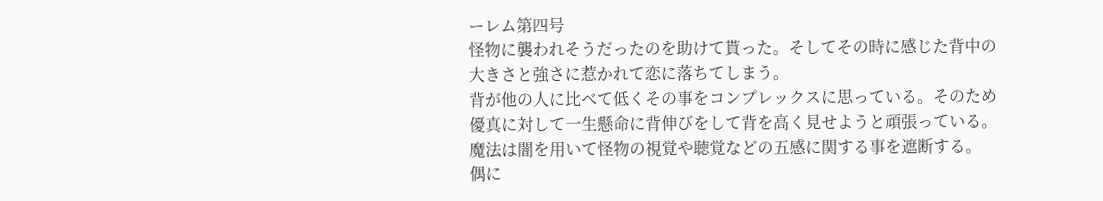ーレム第四号
怪物に襲われそうだったのを助けて貰った。そしてその時に感じた背中の大きさと強さに惹かれて恋に落ちてしまう。
背が他の人に比べて低くその事をコンプレックスに思っている。そのため優真に対して一生懸命に背伸びをして背を高く見せようと頑張っている。
魔法は闇を用いて怪物の視覚や聴覚などの五感に関する事を遮断する。
偶に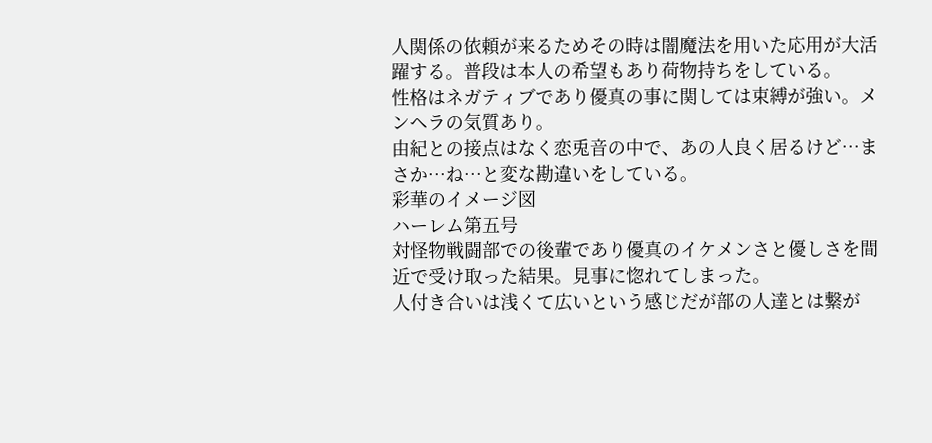人関係の依頼が来るためその時は闇魔法を用いた応用が大活躍する。普段は本人の希望もあり荷物持ちをしている。
性格はネガティブであり優真の事に関しては束縛が強い。メンヘラの気質あり。
由紀との接点はなく恋兎音の中で、あの人良く居るけど…まさか…ね…と変な勘違いをしている。
彩華のイメージ図
ハーレム第五号
対怪物戦闘部での後輩であり優真のイケメンさと優しさを間近で受け取った結果。見事に惚れてしまった。
人付き合いは浅くて広いという感じだが部の人達とは繋が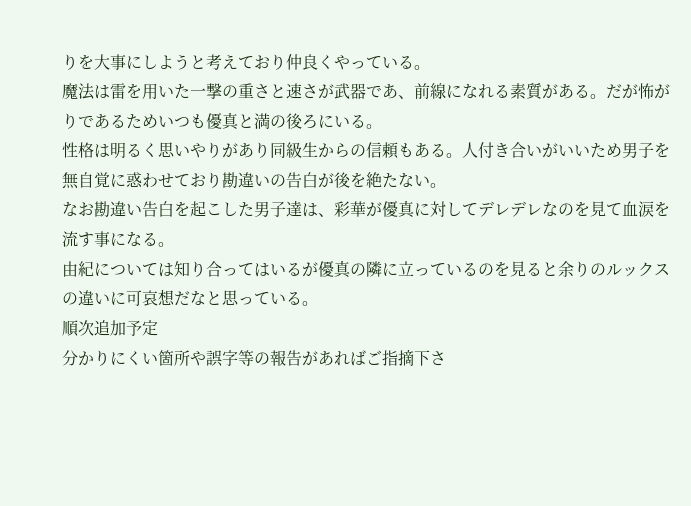りを大事にしようと考えており仲良くやっている。
魔法は雷を用いた一撃の重さと速さが武器であ、前線になれる素質がある。だが怖がりであるためいつも優真と満の後ろにいる。
性格は明るく思いやりがあり同級生からの信頼もある。人付き合いがいいため男子を無自覚に惑わせており勘違いの告白が後を絶たない。
なお勘違い告白を起こした男子達は、彩華が優真に対してデレデレなのを見て血涙を流す事になる。
由紀については知り合ってはいるが優真の隣に立っているのを見ると余りのルックスの違いに可哀想だなと思っている。
順次追加予定
分かりにくい箇所や誤字等の報告があればご指摘下さ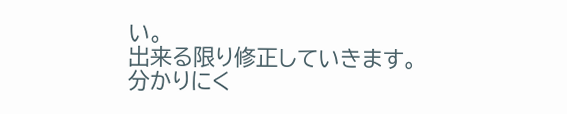い。
出来る限り修正していきます。
分かりにく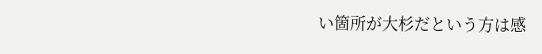い箇所が大杉だという方は感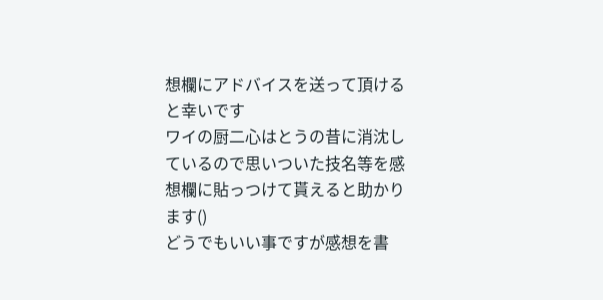想欄にアドバイスを送って頂けると幸いです
ワイの厨二心はとうの昔に消沈しているので思いついた技名等を感想欄に貼っつけて貰えると助かります()
どうでもいい事ですが感想を書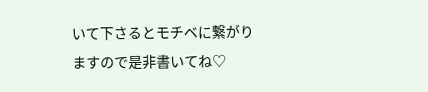いて下さるとモチベに繋がりますので是非書いてね♡